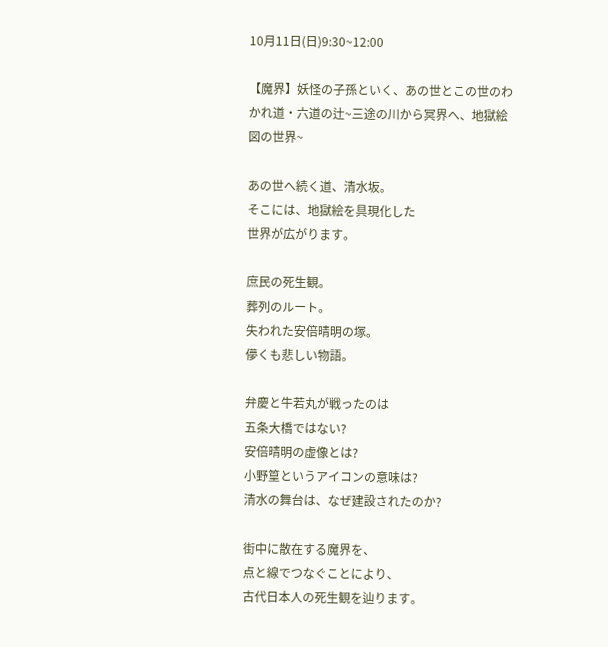10月11日(日)9:30~12:00

【魔界】妖怪の子孫といく、あの世とこの世のわかれ道・六道の辻~三途の川から冥界へ、地獄絵図の世界~

あの世へ続く道、清水坂。
そこには、地獄絵を具現化した
世界が広がります。

庶民の死生観。
葬列のルート。
失われた安倍晴明の塚。
儚くも悲しい物語。

弁慶と牛若丸が戦ったのは
五条大橋ではない?
安倍晴明の虚像とは?
小野篁というアイコンの意味は?
清水の舞台は、なぜ建設されたのか?

街中に散在する魔界を、
点と線でつなぐことにより、
古代日本人の死生観を辿ります。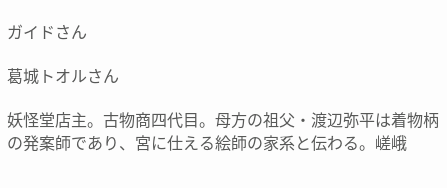ガイドさん

葛城トオルさん

妖怪堂店主。古物商四代目。母方の祖父・渡辺弥平は着物柄の発案師であり、宮に仕える絵師の家系と伝わる。嵯峨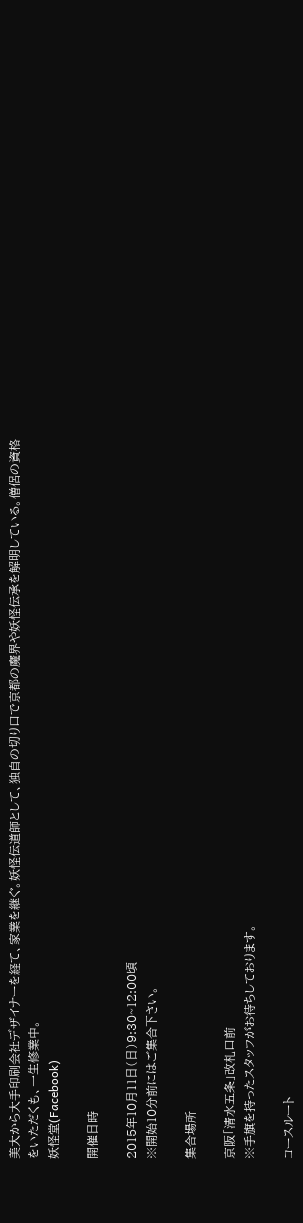美大から大手印刷会社デザイナーを経て、家業を継ぐ。妖怪伝道師として、独自の切り口で京都の魔界や妖怪伝承を解明している。僧侶の資格をいただくも、一生修業中。
妖怪堂(Facebook)

開催日時

2015年10月11日(日)9:30~12:00頃
※開始10分前にはご集合下さい。

集合場所

京阪「清水五条」改札口前
※手旗を持ったスタッフがお待ちしております。

コースルート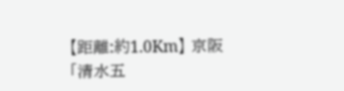【距離:約1.0Km】 京阪「清水五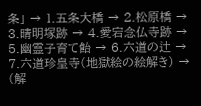条」 → 1.五条大橋 → 2.松原橋 → 3.晴明塚跡 → 4.愛宕念仏寺跡 → 5.幽霊子育て飴 → 6.六道の辻 → 7.六道珍皇寺(地獄絵の絵解き) → (解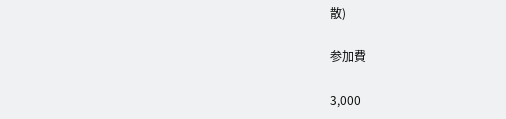散)

参加費

3,000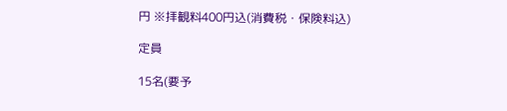円 ※拝観料400円込(消費税・保険料込)

定員

15名(要予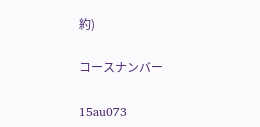約)

コースナンバー

15au073